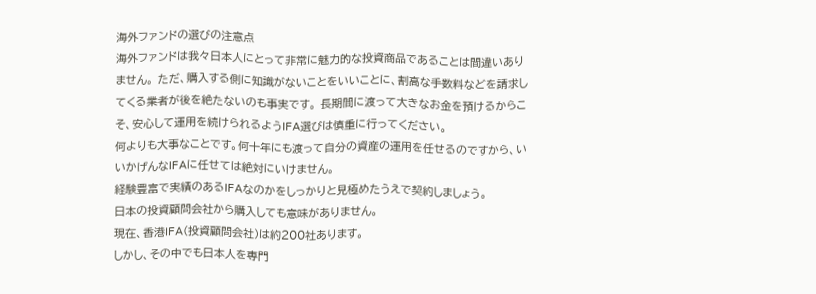海外ファンドの選びの注意点
海外ファンドは我々日本人にとって非常に魅力的な投資商品であることは間違いありません。 ただ、購入する側に知識がないことをいいことに、割高な手数料などを請求してくる業者が後を絶たないのも事実です。 長期間に渡って大きなお金を預けるからこそ、安心して運用を続けられるようIFA選びは慎重に行ってください。
何よりも大事なことです。何十年にも渡って自分の資産の運用を任せるのですから、いいかげんなIFAに任せては絶対にいけません。
経験豊富で実績のあるIFAなのかをしっかりと見極めたうえで契約しましょう。
日本の投資顧問会社から購入しても意味がありません。
現在、香港IFA(投資顧問会社)は約200社あります。
しかし、その中でも日本人を専門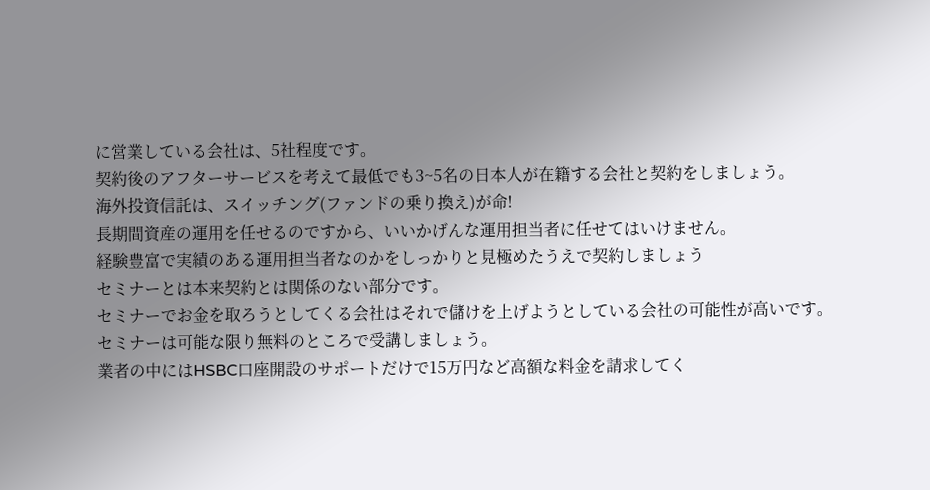に営業している会社は、5社程度です。
契約後のアフターサービスを考えて最低でも3~5名の日本人が在籍する会社と契約をしましょう。
海外投資信託は、スイッチング(ファンドの乗り換え)が命!
長期間資産の運用を任せるのですから、いいかげんな運用担当者に任せてはいけません。
経験豊富で実績のある運用担当者なのかをしっかりと見極めたうえで契約しましょう
セミナーとは本来契約とは関係のない部分です。
セミナーでお金を取ろうとしてくる会社はそれで儲けを上げようとしている会社の可能性が高いです。
セミナーは可能な限り無料のところで受講しましょう。
業者の中にはHSBC口座開設のサポートだけで15万円など高額な料金を請求してく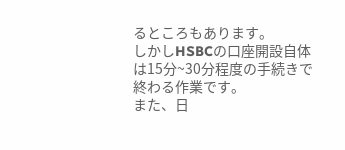るところもあります。
しかしHSBCの口座開設自体は15分~30分程度の手続きで終わる作業です。
また、日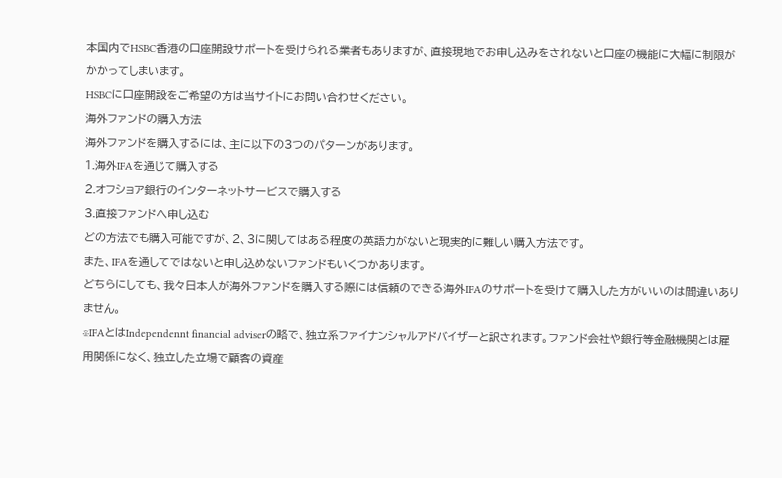本国内でHSBC香港の口座開設サポートを受けられる業者もありますが、直接現地でお申し込みをされないと口座の機能に大幅に制限がかかってしまいます。
HSBCに口座開設をご希望の方は当サイトにお問い合わせください。
海外ファンドの購入方法
海外ファンドを購入するには、主に以下の3つのパターンがあります。
1.海外IFAを通じて購入する
2.オフショア銀行のインターネットサービスで購入する
3.直接ファンドへ申し込む
どの方法でも購入可能ですが、2、3に関してはある程度の英語力がないと現実的に難しい購入方法です。
また、IFAを通してではないと申し込めないファンドもいくつかあります。
どちらにしても、我々日本人が海外ファンドを購入する際には信頼のできる海外IFAのサポートを受けて購入した方がいいのは間違いありません。
※IFAとはIndependennt financial adviserの略で、独立系ファイナンシャルアドバイザーと訳されます。ファンド会社や銀行等金融機関とは雇用関係になく、独立した立場で顧客の資産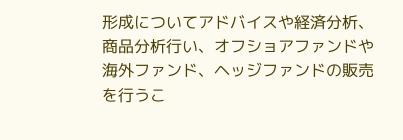形成についてアドバイスや経済分析、商品分析行い、オフショアファンドや海外ファンド、ヘッジファンドの販売を行うこ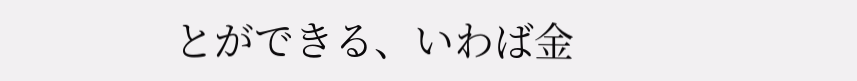とができる、いわば金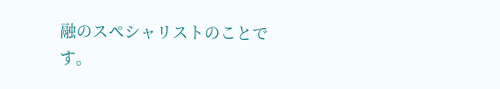融のスペシャリストのことです。